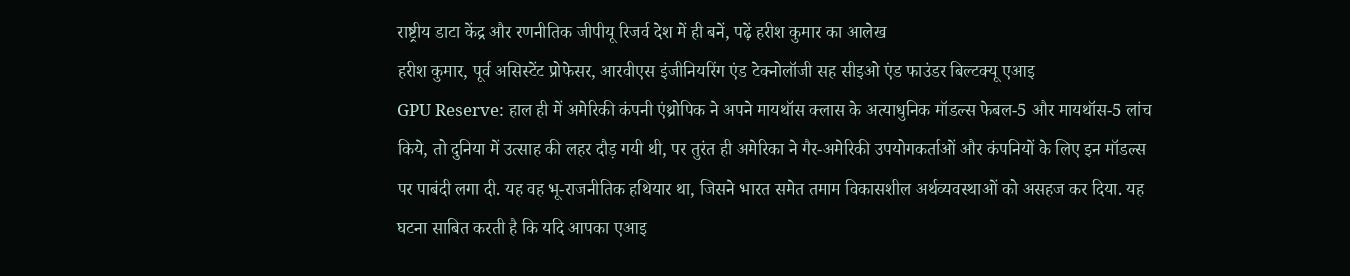राष्ट्रीय डाटा केंद्र और रणनीतिक जीपीयू रिजर्व देश में ही बनें, पढ़ें हरीश कुमार का आलेख
हरीश कुमार, पूर्व असिस्टेंट प्रोफेसर, आरवीएस इंजीनियरिंग एंड टेक्नोलॉजी सह सीइओ एंड फाउंडर बिल्टक्यू एआइ
GPU Reserve: हाल ही में अमेरिकी कंपनी एंथ्रोपिक ने अपने मायथॉस क्लास के अत्याधुनिक मॉडल्स फेबल-5 और मायथॉस-5 लांच किये, तो दुनिया में उत्साह की लहर दौड़ गयी थी, पर तुरंत ही अमेरिका ने गैर-अमेरिकी उपयोगकर्ताओं और कंपनियों के लिए इन मॉडल्स पर पाबंदी लगा दी. यह वह भू-राजनीतिक हथियार था, जिसने भारत समेत तमाम विकासशील अर्थव्यवस्थाओं को असहज कर दिया. यह घटना साबित करती है कि यदि आपका एआइ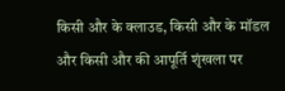किसी और के क्लाउड, किसी और के मॉडल और किसी और की आपूर्ति शृंखला पर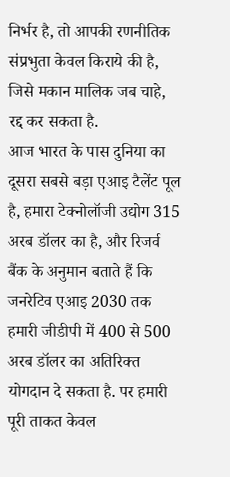निर्भर है, तो आपकी रणनीतिक संप्रभुता केवल किराये की है, जिसे मकान मालिक जब चाहे, रद्द कर सकता है.
आज भारत के पास दुनिया का दूसरा सबसे बड़ा एआइ टैलेंट पूल है, हमारा टेक्नोलॉजी उद्योग 315 अरब डॉलर का है, और रिजर्व बैंक के अनुमान बताते हैं कि जनरेटिव एआइ 2030 तक हमारी जीडीपी में 400 से 500 अरब डॉलर का अतिरिक्त योगदान दे सकता है. पर हमारी पूरी ताकत केवल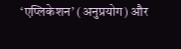‘एप्लिकेशन’ (अनुप्रयोग) और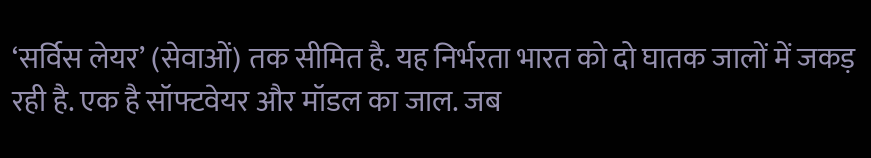‘सर्विस लेयर’ (सेवाओं) तक सीमित है. यह निर्भरता भारत को दो घातक जालों में जकड़ रही है. एक है सॉफ्टवेयर और मॉडल का जाल. जब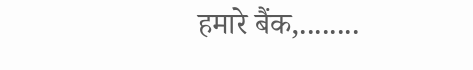हमारे बैंक,........